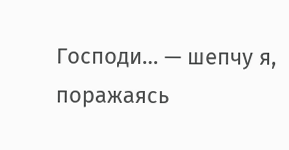Господи… — шепчу я, поражаясь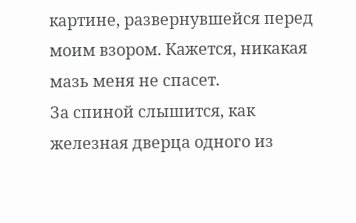картине, развернувшейся перед моим взором. Кажется, никакая мазь меня не спасет.
За спиной слышится, как железная дверца одного из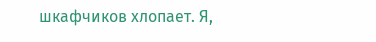шкафчиков хлопает. Я,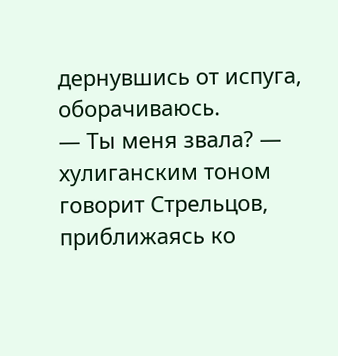дернувшись от испуга, оборачиваюсь.
— Ты меня звала? — хулиганским тоном говорит Стрельцов, приближаясь ко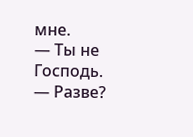мне.
— Ты не Господь.
— Разве?